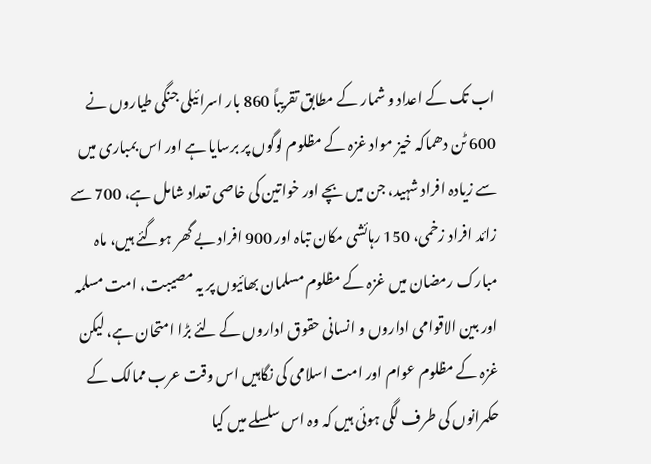اب تک کے اعداد و شمار کے مطابق تقریباً 860 بار اسرائیلی جنگی طیاروں نے 600 ٹن دھماکہ خیز مواد غزہ کے مظلوم لوگوں پر برسایا ہے اور اس بمباری میں سے زیادہ افراد شہید، جن میں بچے اور خواتین کی خاصی تعداد شامل ہے، 700 سے زائد افراد زخمی، 150 رہائشی مکان تباہ اور 900 افراد بے گھر ہوگئے ہیں، ماہ مبارک رمضان میں غزہ کے مظلوم مسلمان بھائیوں پر یہ مصیبت، امت مسلمہ اور بین الاقوامی اداروں و انسانی حقوق اداروں کے لئے بڑا امتحان ہے، لیکن غزہ کے مظلوم عوام اور امت اسلامی کی نگاہیں اس وقت عرب ممالک کے حکمرانوں کی طرف لگی ہوئی ہیں کہ وہ اس سلسلے میں کیا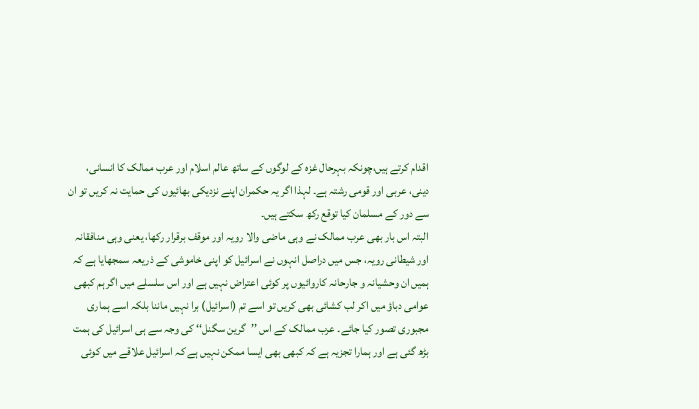اقدام کرتے ہیں،چونکہ بہرحال غزہ کے لوگوں کے ساتھ عالم اسلام اور عرب ممالک کا انسانی، دینی، عربی اور قومی رشتہ ہے۔ لہذا اگر یہ حکمران اپنے نزدیکی بھائیوں کی حمایت نہ کریں تو ان سے دور کے مسلمان کیا توقع رکھ سکتے ہیں۔
البتہ اس بار بھی عرب ممالک نے وہی ماضی والا رویہ اور موقف برقرار رکھا، یعنی وہی منافقانہ اور شیطانی رویہ، جس میں دراصل انہوں نے اسرائیل کو اپنی خاموشی کے ذریعہ سمجھایا ہے کہ ہمیں ان وحشیانہ و جارحانہ کاروائیوں پر کوئی اعتراض نہیں ہے اور اس سلسلے میں اگر ہم کبھی عوامی دباؤ میں اکر لب کشائی بھی کریں تو اسے تم (اسرائیل) برا نہیں ماننا بلکہ اسے ہماری مجبوری تصور کیا جائے۔ عرب ممالک کے اس ’’گرین سگنل‘‘ کی وجہ سے ہی اسرائیل کی ہمت بڑھ گئی ہے اور ہمارا تجزیہ ہے کہ کبھی بھی ایسا ممکن نہیں ہے کہ اسرائیل علاقے میں کوئی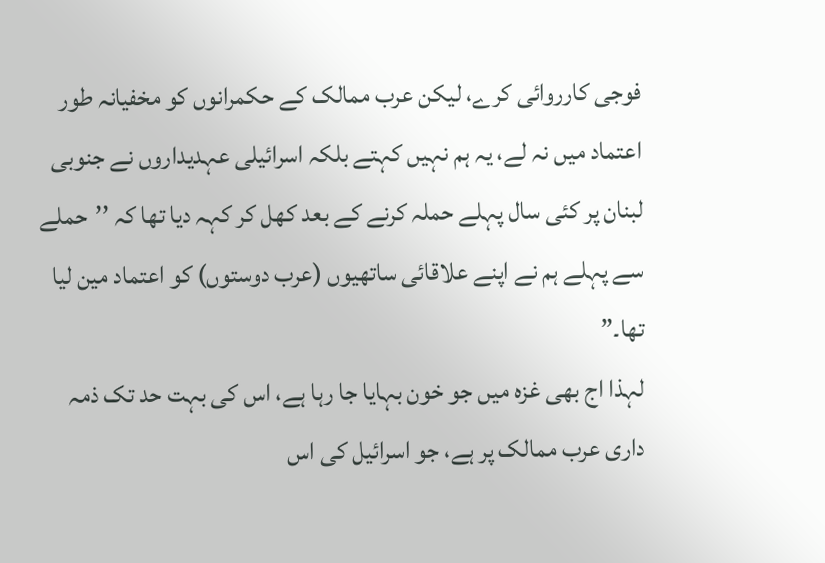فوجی کارروائی کرے، لیکن عرب ممالک کے حکمرانوں کو مخفیانہ طور اعتماد میں نہ لے، یہ ہم نہیں کہتے بلکہ اسرائیلی عہدیداروں نے جنوبی لبنان پر کئی سال پہلے حملہ کرنے کے بعد کھل کر کہہ دیا تھا کہ ’’حملے سے پہلے ہم نے اپنے علاقائی ساتھیوں (عرب دوستوں) کو اعتماد مین لیا تھا۔”
لہذا اج بھی غزہ میں جو خون بہایا جا رہا ہے، اس کی بہت حد تک ذمہ داری عرب ممالک پر ہے، جو اسرائیل کی اس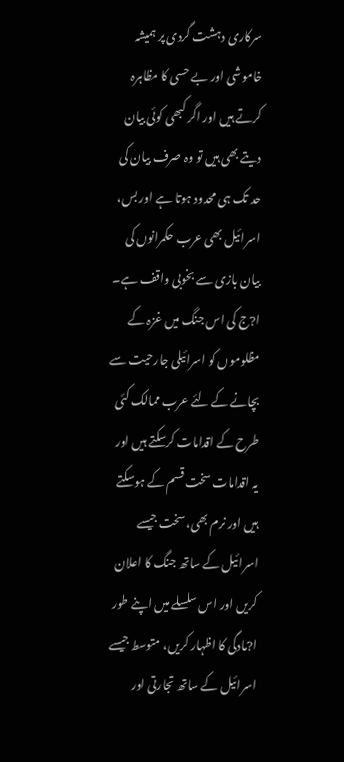سرکاری دہشت گردی پر ہمیشہ خاموشی اور بے حسی کا مظاہرہ کرتے ہیں اور اگر کبھی کوئی بیان دیتے بھی ہیں تو وہ صرف بیان کی حد تک ہی محدود ہوتا ہے اور بس، اسرائیل بھی عرب حکمرانوں کی بیان بازی سے بخوبی واقف ہے۔ ا?ج کی اس جنگ میں غزہ کے مظلوموں کو اسرائیلی جارحیت سے بچانے کے لئے عرب ممالک کئی طرح کے اقدامات کرسکتے ہیں اور یہ اقدامات سخت قسم کے ہوسکتے ہیں اور نرم بھی، سخت جیسے اسرائیل کے ساتھ جنگ کا اعلان کریں اور اس سلسلے میں اپنے طور ا?مادگی کا اظہار کریں، متوسط جیسے اسرائیل کے ساتھ تجارتی اور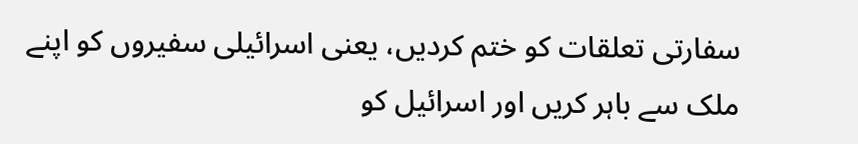سفارتی تعلقات کو ختم کردیں، یعنی اسرائیلی سفیروں کو اپنے ملک سے باہر کریں اور اسرائیل کو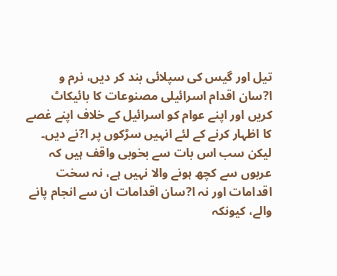تیل اور گیس کی سپلائی بند کر دیں، نرم و ا?سان اقدام اسرائیلی مصنوعات کا بائیکاٹ کریں اور اپنے عوام کو اسرائیل کے خلاف اپنے غصے کا اظہار کرنے کے لئے انہیں سڑکوں پر ا?نے دیں۔ لیکن سب اس بات سے بخوبی واقف ہیں کہ عربوں سے کچھ ہونے والا نہیں ہے، نہ سخت اقدامات اور نہ ا?سان اقدامات ان سے انجام پانے والے، کیونکہ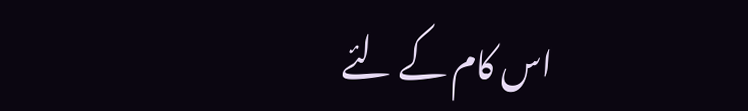اس کام کے لئے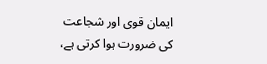ایمان قوی اور شجاعت کی ضرورت ہوا کرتی ہے،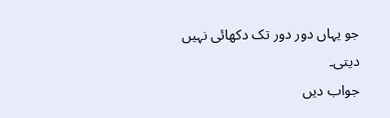جو یہاں دور دور تک دکھائی نہیں دیتی۔
جواب دیں